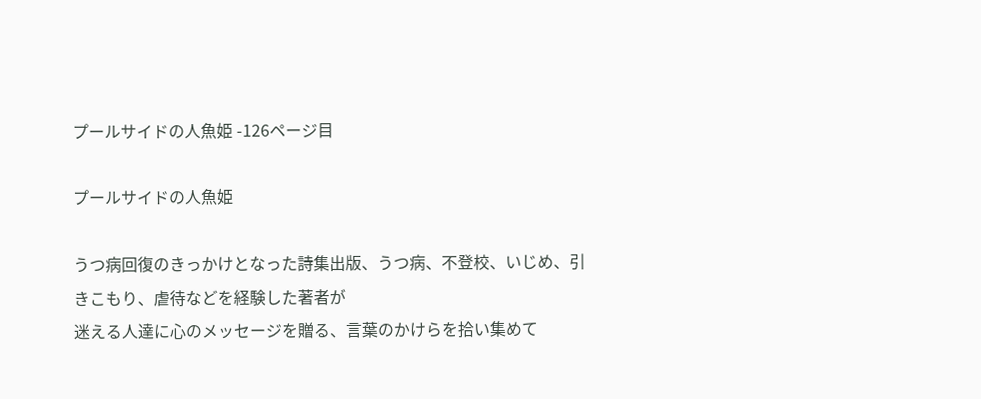プールサイドの人魚姫 -126ページ目

プールサイドの人魚姫

うつ病回復のきっかけとなった詩集出版、うつ病、不登校、いじめ、引きこもり、虐待などを経験した著者が
迷える人達に心のメッセージを贈る、言葉のかけらを拾い集めて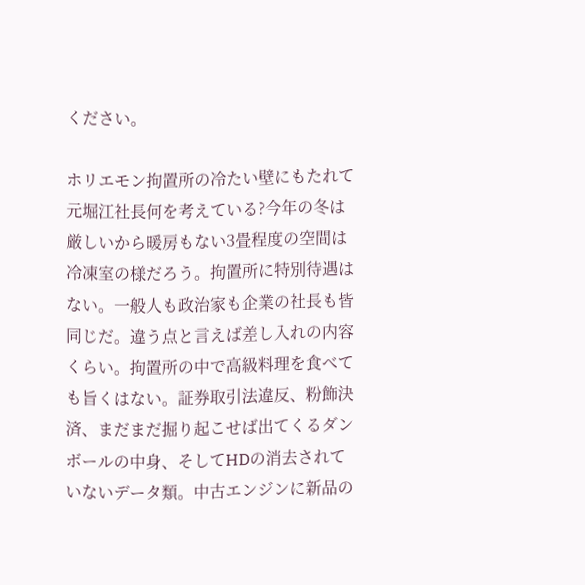ください。

ホリエモン拘置所の冷たい壁にもたれて元堀江社長何を考えている?今年の冬は厳しいから暖房もない3畳程度の空間は冷凍室の様だろう。拘置所に特別待遇はない。一般人も政治家も企業の社長も皆同じだ。違う点と言えば差し入れの内容くらい。拘置所の中で高級料理を食べても旨くはない。証券取引法違反、粉飾決済、まだまだ掘り起こせば出てくるダンボールの中身、そしてHDの消去されていないデータ類。中古エンジンに新品の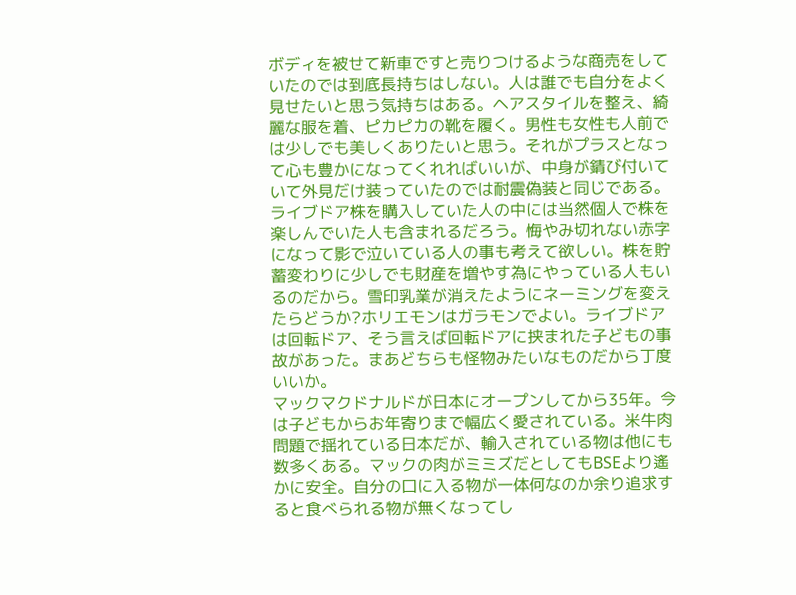ボディを被せて新車ですと売りつけるような商売をしていたのでは到底長持ちはしない。人は誰でも自分をよく見せたいと思う気持ちはある。ヘアスタイルを整え、綺麗な服を着、ピカピカの靴を履く。男性も女性も人前では少しでも美しくありたいと思う。それがプラスとなって心も豊かになってくれればいいが、中身が錆び付いていて外見だけ装っていたのでは耐震偽装と同じである。ライブドア株を購入していた人の中には当然個人で株を楽しんでいた人も含まれるだろう。悔やみ切れない赤字になって影で泣いている人の事も考えて欲しい。株を貯蓄変わりに少しでも財産を増やす為にやっている人もいるのだから。雪印乳業が消えたようにネーミングを変えたらどうか?ホリエモンはガラモンでよい。ライブドアは回転ドア、そう言えば回転ドアに挟まれた子どもの事故があった。まあどちらも怪物みたいなものだから丁度いいか。
マックマクドナルドが日本にオープンしてから35年。今は子どもからお年寄りまで幅広く愛されている。米牛肉問題で揺れている日本だが、輸入されている物は他にも数多くある。マックの肉がミミズだとしてもBSEより遙かに安全。自分の口に入る物が一体何なのか余り追求すると食べられる物が無くなってし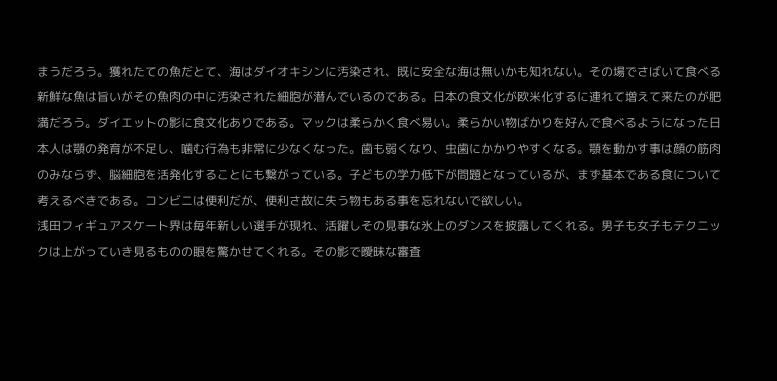まうだろう。獲れたての魚だとて、海はダイオキシンに汚染され、既に安全な海は無いかも知れない。その場でさばいて食べる新鮮な魚は旨いがその魚肉の中に汚染された細胞が潜んでいるのである。日本の食文化が欧米化するに連れて増えて来たのが肥満だろう。ダイエットの影に食文化ありである。マックは柔らかく食べ易い。柔らかい物ばかりを好んで食べるようになった日本人は顎の発育が不足し、噛む行為も非常に少なくなった。歯も弱くなり、虫歯にかかりやすくなる。顎を動かす事は顔の筋肉のみならず、脳細胞を活発化することにも繋がっている。子どもの学力低下が問題となっているが、まず基本である食について考えるべきである。コンビニは便利だが、便利さ故に失う物もある事を忘れないで欲しい。
浅田フィギュアスケート界は毎年新しい選手が現れ、活躍しその見事な氷上のダンスを披露してくれる。男子も女子もテクニックは上がっていき見るものの眼を驚かせてくれる。その影で曖昧な審査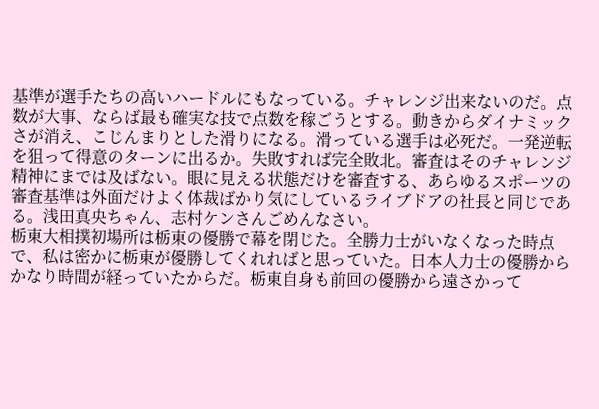基準が選手たちの高いハードルにもなっている。チャレンジ出来ないのだ。点数が大事、ならば最も確実な技で点数を稼ごうとする。動きからダイナミックさが消え、こじんまりとした滑りになる。滑っている選手は必死だ。一発逆転を狙って得意のターンに出るか。失敗すれば完全敗北。審査はそのチャレンジ精神にまでは及ばない。眼に見える状態だけを審査する、あらゆるスポーツの審査基準は外面だけよく体裁ばかり気にしているライブドアの社長と同じである。浅田真央ちゃん、志村ケンさんごめんなさい。
栃東大相撲初場所は栃東の優勝で幕を閉じた。全勝力士がいなくなった時点で、私は密かに栃東が優勝してくれればと思っていた。日本人力士の優勝からかなり時間が経っていたからだ。栃東自身も前回の優勝から遠さかって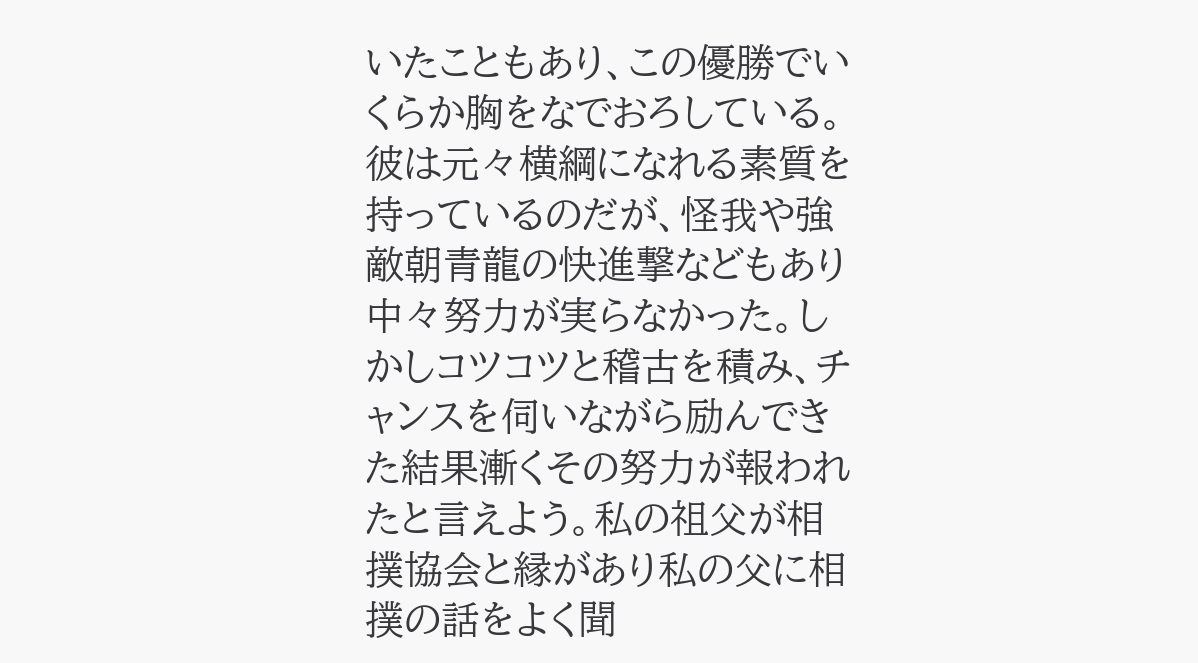いたこともあり、この優勝でいくらか胸をなでおろしている。彼は元々横綱になれる素質を持っているのだが、怪我や強敵朝青龍の快進撃などもあり中々努力が実らなかった。しかしコツコツと稽古を積み、チャンスを伺いながら励んできた結果漸くその努力が報われたと言えよう。私の祖父が相撲協会と縁があり私の父に相撲の話をよく聞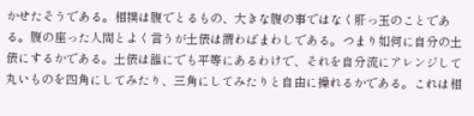かせたそうである。相撲は腹でとるもの、大きな腹の事ではなく肝っ玉のことである。腹の座った人間とよく言うが土俵は謂わばまわしである。つまり如何に自分の土俵にするかである。土俵は誰にでも平等にあるわけで、それを自分流にアレンジして丸いものを四角にしてみたり、三角にしてみたりと自由に操れるかである。これは相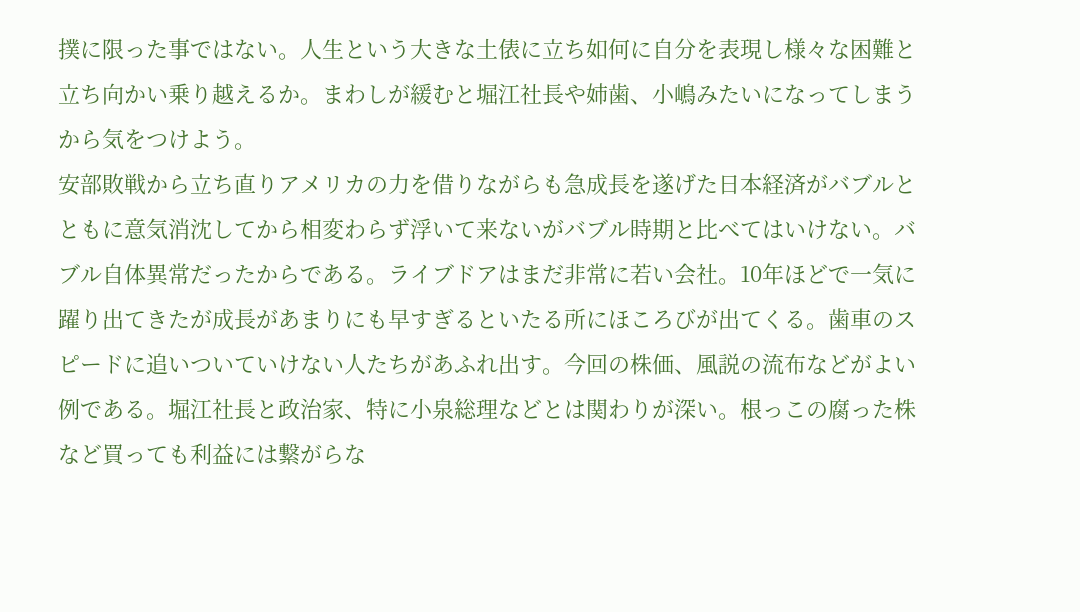撲に限った事ではない。人生という大きな土俵に立ち如何に自分を表現し様々な困難と立ち向かい乗り越えるか。まわしが緩むと堀江社長や姉歯、小嶋みたいになってしまうから気をつけよう。
安部敗戦から立ち直りアメリカの力を借りながらも急成長を遂げた日本経済がバブルとともに意気消沈してから相変わらず浮いて来ないがバブル時期と比べてはいけない。バブル自体異常だったからである。ライブドアはまだ非常に若い会社。10年ほどで一気に躍り出てきたが成長があまりにも早すぎるといたる所にほころびが出てくる。歯車のスピードに追いついていけない人たちがあふれ出す。今回の株価、風説の流布などがよい例である。堀江社長と政治家、特に小泉総理などとは関わりが深い。根っこの腐った株など買っても利益には繋がらな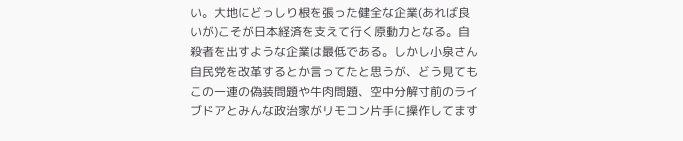い。大地にどっしり根を張った健全な企業(あれば良いが)こそが日本経済を支えて行く原動力となる。自殺者を出すような企業は最低である。しかし小泉さん自民党を改革するとか言ってたと思うが、どう見てもこの一連の偽装問題や牛肉問題、空中分解寸前のライブドアとみんな政治家がリモコン片手に操作してます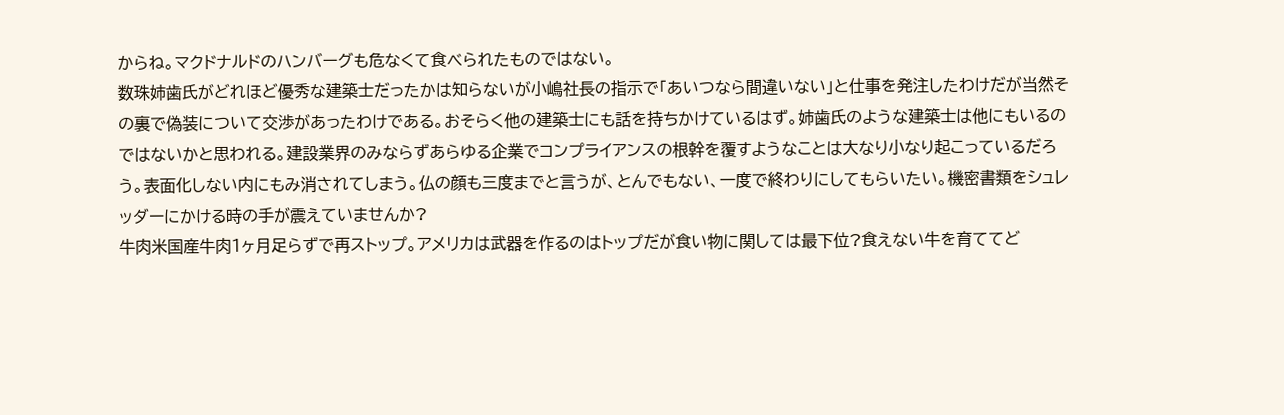からね。マクドナルドのハンバーグも危なくて食べられたものではない。
数珠姉歯氏がどれほど優秀な建築士だったかは知らないが小嶋社長の指示で「あいつなら間違いない」と仕事を発注したわけだが当然その裏で偽装について交渉があったわけである。おそらく他の建築士にも話を持ちかけているはず。姉歯氏のような建築士は他にもいるのではないかと思われる。建設業界のみならずあらゆる企業でコンプライアンスの根幹を覆すようなことは大なり小なり起こっているだろう。表面化しない内にもみ消されてしまう。仏の顔も三度までと言うが、とんでもない、一度で終わりにしてもらいたい。機密書類をシュレッダーにかける時の手が震えていませんか?
牛肉米国産牛肉1ヶ月足らずで再ストップ。アメリカは武器を作るのはトップだが食い物に関しては最下位?食えない牛を育ててど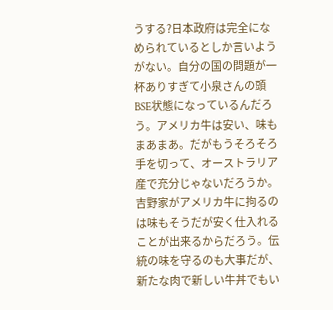うする?日本政府は完全になめられているとしか言いようがない。自分の国の問題が一杯ありすぎて小泉さんの頭BSE状態になっているんだろう。アメリカ牛は安い、味もまあまあ。だがもうそろそろ手を切って、オーストラリア産で充分じゃないだろうか。吉野家がアメリカ牛に拘るのは味もそうだが安く仕入れることが出来るからだろう。伝統の味を守るのも大事だが、新たな肉で新しい牛丼でもい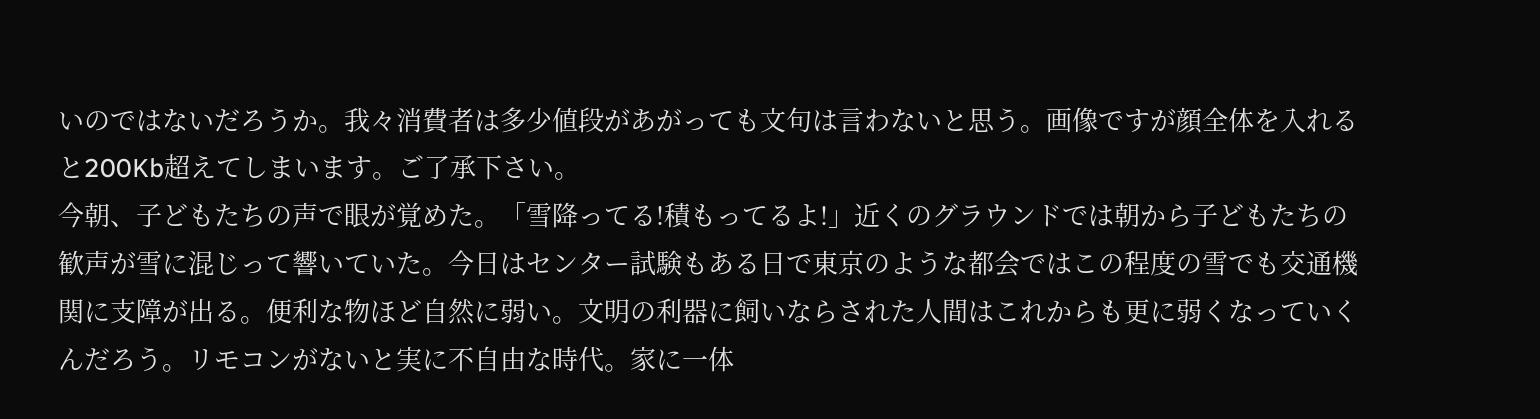いのではないだろうか。我々消費者は多少値段があがっても文句は言わないと思う。画像ですが顔全体を入れると200Kb超えてしまいます。ご了承下さい。
今朝、子どもたちの声で眼が覚めた。「雪降ってる!積もってるよ!」近くのグラウンドでは朝から子どもたちの歓声が雪に混じって響いていた。今日はセンター試験もある日で東京のような都会ではこの程度の雪でも交通機関に支障が出る。便利な物ほど自然に弱い。文明の利器に飼いならされた人間はこれからも更に弱くなっていくんだろう。リモコンがないと実に不自由な時代。家に一体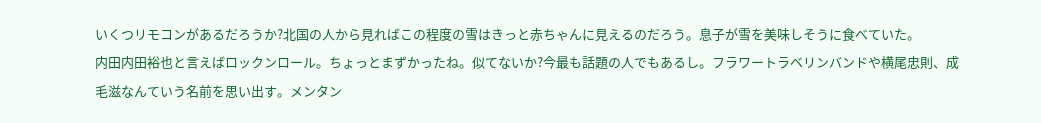いくつリモコンがあるだろうか?北国の人から見ればこの程度の雪はきっと赤ちゃんに見えるのだろう。息子が雪を美味しそうに食べていた。
内田内田裕也と言えばロックンロール。ちょっとまずかったね。似てないか?今最も話題の人でもあるし。フラワートラベリンバンドや横尾忠則、成毛滋なんていう名前を思い出す。メンタン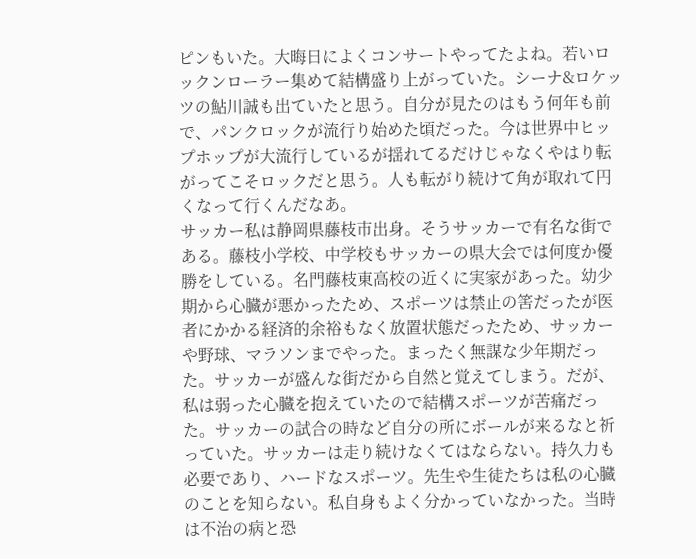ピンもいた。大晦日によくコンサートやってたよね。若いロックンローラー集めて結構盛り上がっていた。シーナ&ロケッツの鮎川誠も出ていたと思う。自分が見たのはもう何年も前で、パンクロックが流行り始めた頃だった。今は世界中ヒップホップが大流行しているが揺れてるだけじゃなくやはり転がってこそロックだと思う。人も転がり続けて角が取れて円くなって行くんだなあ。
サッカー私は静岡県藤枝市出身。そうサッカーで有名な街である。藤枝小学校、中学校もサッカーの県大会では何度か優勝をしている。名門藤枝東高校の近くに実家があった。幼少期から心臓が悪かったため、スポーツは禁止の筈だったが医者にかかる経済的余裕もなく放置状態だったため、サッカーや野球、マラソンまでやった。まったく無謀な少年期だった。サッカーが盛んな街だから自然と覚えてしまう。だが、私は弱った心臓を抱えていたので結構スポーツが苦痛だった。サッカーの試合の時など自分の所にボールが来るなと祈っていた。サッカーは走り続けなくてはならない。持久力も必要であり、ハードなスポーツ。先生や生徒たちは私の心臓のことを知らない。私自身もよく分かっていなかった。当時は不治の病と恐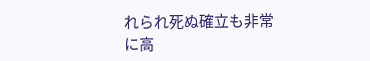れられ死ぬ確立も非常に高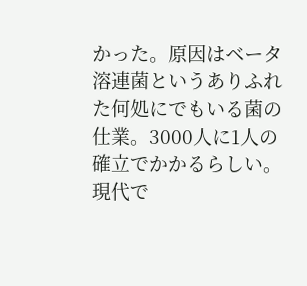かった。原因はベータ溶連菌というありふれた何処にでもいる菌の仕業。3000人に1人の確立でかかるらしい。現代で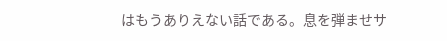はもうありえない話である。息を弾ませサ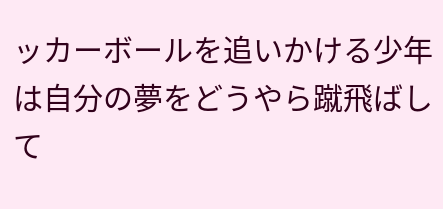ッカーボールを追いかける少年は自分の夢をどうやら蹴飛ばして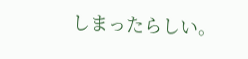しまったらしい。